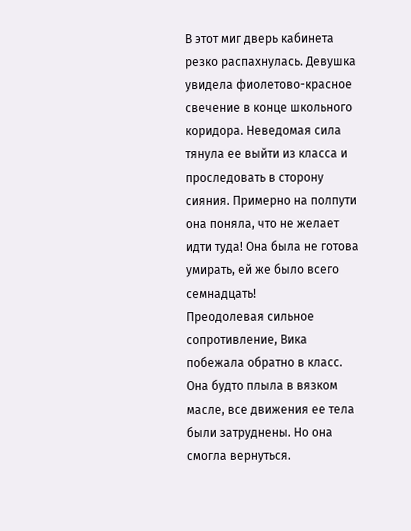В этот миг дверь кабинета резко распахнулась. Девушка увидела фиолетово-красное свечение в конце школьного коридора. Неведомая сила тянула ее выйти из класса и проследовать в сторону сияния. Примерно на полпути она поняла, что не желает идти туда! Она была не готова умирать, ей же было всего семнадцать!
Преодолевая сильное сопротивление, Вика побежала обратно в класс. Она будто плыла в вязком масле, все движения ее тела были затруднены. Но она смогла вернуться.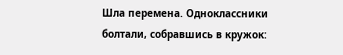Шла перемена. Одноклассники болтали, собравшись в кружок: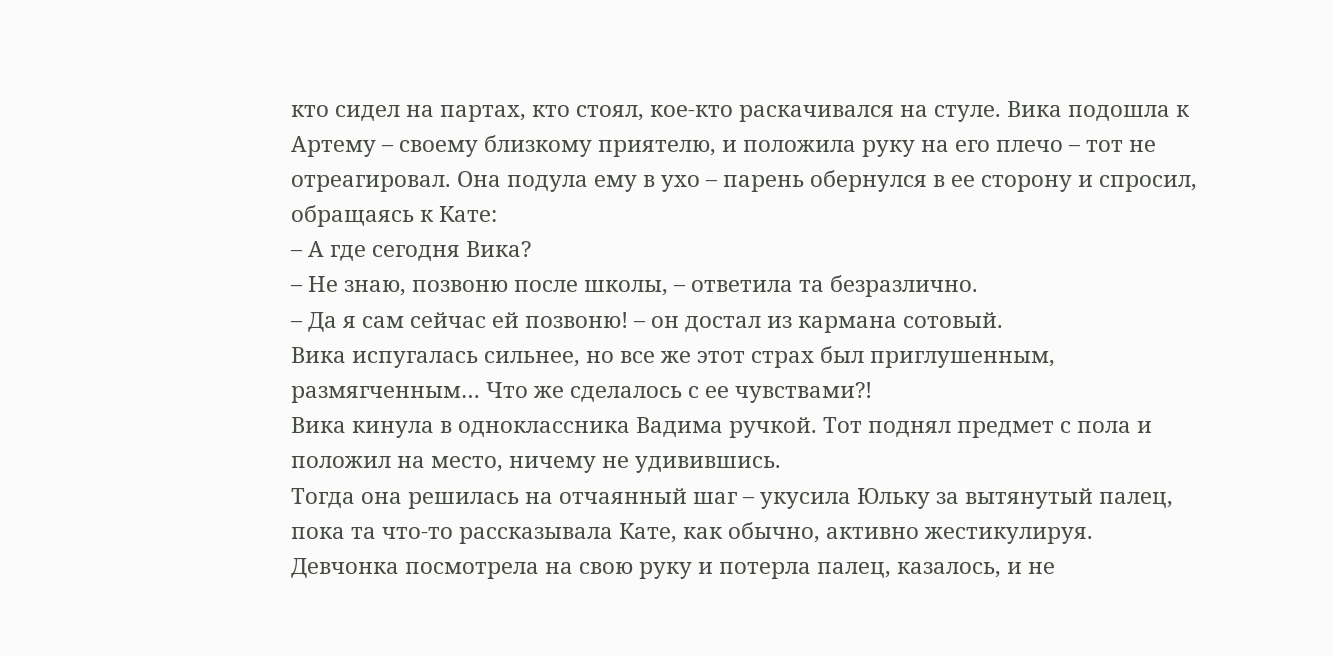кто сидел на партах, кто стоял, кое-кто раскачивался на стуле. Вика подошла к Артему – своему близкому приятелю, и положила руку на его плечо – тот не отреагировал. Она подула ему в ухо – парень обернулся в ее сторону и спросил, обращаясь к Кате:
– А где сегодня Вика?
– Не знаю, позвоню после школы, – ответила та безразлично.
– Да я сам сейчас ей позвоню! – он достал из кармана сотовый.
Вика испугалась сильнее, но все же этот страх был приглушенным, размягченным… Что же сделалось с ее чувствами?!
Вика кинула в одноклассника Вадима ручкой. Тот поднял предмет с пола и положил на место, ничему не удивившись.
Тогда она решилась на отчаянный шаг – укусила Юльку за вытянутый палец, пока та что-то рассказывала Кате, как обычно, активно жестикулируя. Девчонка посмотрела на свою руку и потерла палец, казалось, и не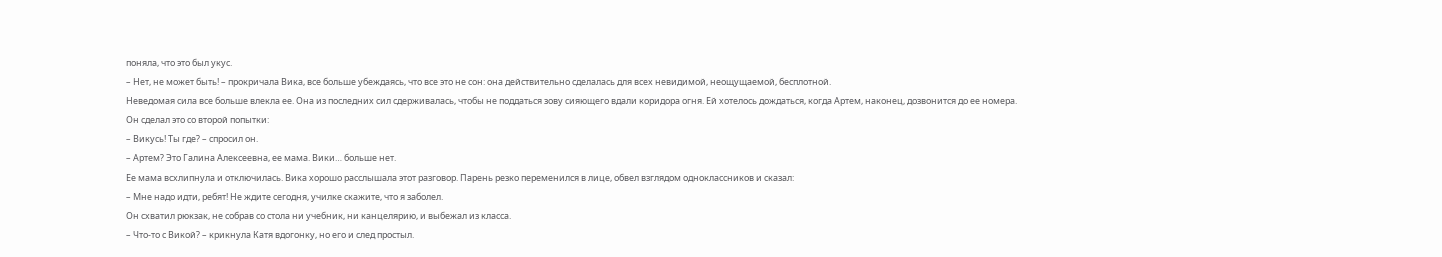поняла, что это был укус.
– Нет, не может быть! – прокричала Вика, все больше убеждаясь, что все это не сон: она действительно сделалась для всех невидимой, неощущаемой, бесплотной.
Неведомая сила все больше влекла ее. Она из последних сил сдерживалась, чтобы не поддаться зову сияющего вдали коридора огня. Ей хотелось дождаться, когда Артем, наконец, дозвонится до ее номера.
Он сделал это со второй попытки:
– Викусь! Ты где? – спросил он.
– Артем? Это Галина Алексеевна, ее мама. Вики… больше нет.
Ее мама всхлипнула и отключилась. Вика хорошо расслышала этот разговор. Парень резко переменился в лице, обвел взглядом одноклассников и сказал:
– Мне надо идти, ребят! Не ждите сегодня, училке скажите, что я заболел.
Он схватил рюкзак, не собрав со стола ни учебник, ни канцелярию, и выбежал из класса.
– Что-то с Викой? – крикнула Катя вдогонку, но его и след простыл.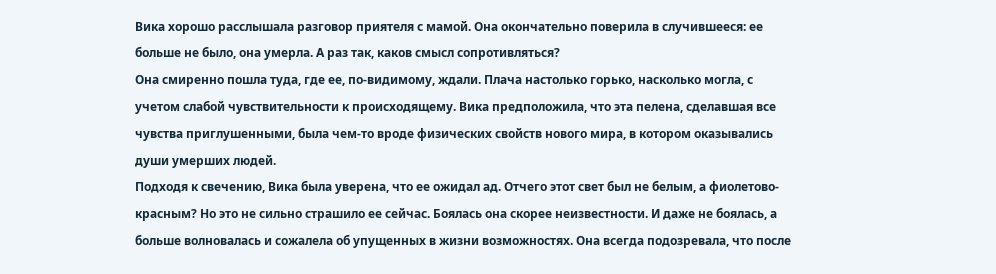Вика хорошо расслышала разговор приятеля с мамой. Она окончательно поверила в случившееся: ее больше не было, она умерла. А раз так, каков смысл сопротивляться?
Она смиренно пошла туда, где ее, по-видимому, ждали. Плача настолько горько, насколько могла, с учетом слабой чувствительности к происходящему. Вика предположила, что эта пелена, сделавшая все чувства приглушенными, была чем-то вроде физических свойств нового мира, в котором оказывались души умерших людей.
Подходя к свечению, Вика была уверена, что ее ожидал ад. Отчего этот свет был не белым, а фиолетово-красным? Но это не сильно страшило ее сейчас. Боялась она скорее неизвестности. И даже не боялась, а больше волновалась и сожалела об упущенных в жизни возможностях. Она всегда подозревала, что после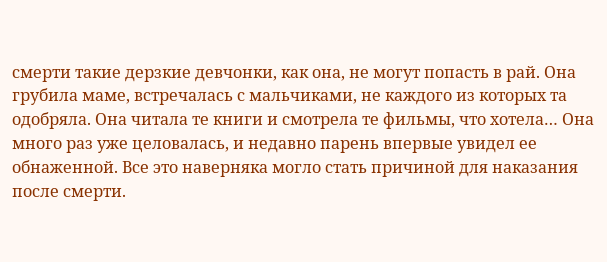смерти такие дерзкие девчонки, как она, не могут попасть в рай. Она грубила маме, встречалась с мальчиками, не каждого из которых та одобряла. Она читала те книги и смотрела те фильмы, что хотела… Она много раз уже целовалась, и недавно парень впервые увидел ее обнаженной. Все это наверняка могло стать причиной для наказания после смерти.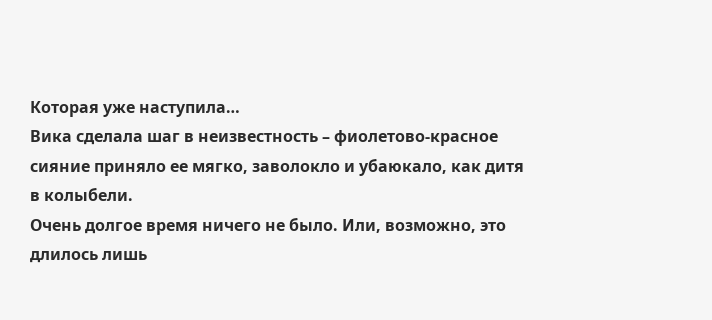Которая уже наступила…
Вика сделала шаг в неизвестность – фиолетово-красное сияние приняло ее мягко, заволокло и убаюкало, как дитя в колыбели.
Очень долгое время ничего не было. Или, возможно, это длилось лишь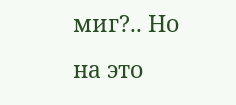миг?.. Но на это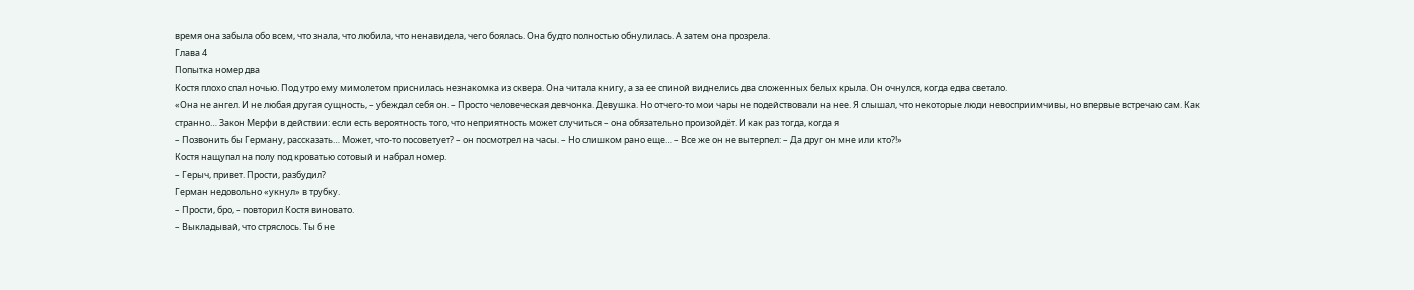время она забыла обо всем, что знала, что любила, что ненавидела, чего боялась. Она будто полностью обнулилась. А затем она прозрела.
Глава 4
Попытка номер два
Костя плохо спал ночью. Под утро ему мимолетом приснилась незнакомка из сквера. Она читала книгу, а за ее спиной виднелись два сложенных белых крыла. Он очнулся, когда едва светало.
«Она не ангел. И не любая другая сущность, – убеждал себя он. – Просто человеческая девчонка. Девушка. Но отчего-то мои чары не подействовали на нее. Я слышал, что некоторые люди невосприимчивы, но впервые встречаю сам. Как странно… Закон Мерфи в действии: если есть вероятность того, что неприятность может случиться – она обязательно произойдёт. И как раз тогда, когда я
– Позвонить бы Герману, рассказать… Может, что-то посоветует? – он посмотрел на часы. – Но слишком рано еще… – Все же он не вытерпел: – Да друг он мне или кто?!»
Костя нащупал на полу под кроватью сотовый и набрал номер.
– Герыч, привет. Прости, разбудил?
Герман недовольно «укнул» в трубку.
– Прости, бро, – повторил Костя виновато.
– Выкладывай, что стряслось. Ты б не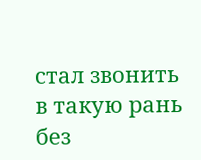стал звонить в такую рань без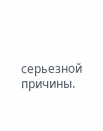серьезной причины.